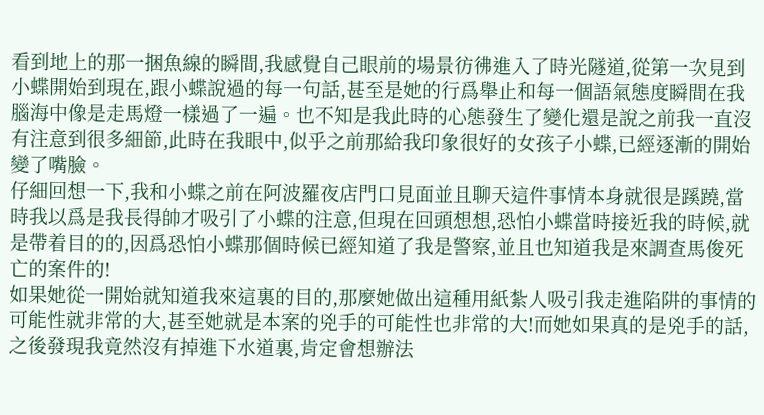看到地上的那一捆魚線的瞬間,我感覺自己眼前的場景彷彿進入了時光隧道,從第一次見到小蝶開始到現在,跟小蝶說過的每一句話,甚至是她的行爲舉止和每一個語氣態度瞬間在我腦海中像是走馬燈一樣過了一遍。也不知是我此時的心態發生了變化還是說之前我一直沒有注意到很多細節,此時在我眼中,似乎之前那給我印象很好的女孩子小蝶,已經逐漸的開始變了嘴臉。
仔細回想一下,我和小蝶之前在阿波羅夜店門口見面並且聊天這件事情本身就很是蹊蹺,當時我以爲是我長得帥才吸引了小蝶的注意,但現在回頭想想,恐怕小蝶當時接近我的時候,就是帶着目的的,因爲恐怕小蝶那個時候已經知道了我是警察,並且也知道我是來調查馬俊死亡的案件的!
如果她從一開始就知道我來這裏的目的,那麼她做出這種用紙紮人吸引我走進陷阱的事情的可能性就非常的大,甚至她就是本案的兇手的可能性也非常的大!而她如果真的是兇手的話,之後發現我竟然沒有掉進下水道裏,肯定會想辦法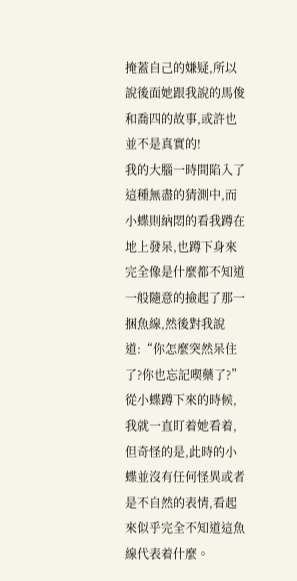掩蓋自己的嫌疑,所以說後面她跟我說的馬俊和喬四的故事,或許也並不是真實的!
我的大腦一時間陷入了這種無盡的猜測中,而小蝶則納悶的看我蹲在地上發呆,也蹲下身來完全像是什麼都不知道一般隨意的撿起了那一捆魚線,然後對我說道:“你怎麼突然呆住了?你也忘記喫藥了?”
從小蝶蹲下來的時候,我就一直盯着她看着,但奇怪的是,此時的小蝶並沒有任何怪異或者是不自然的表情,看起來似乎完全不知道這魚線代表着什麼。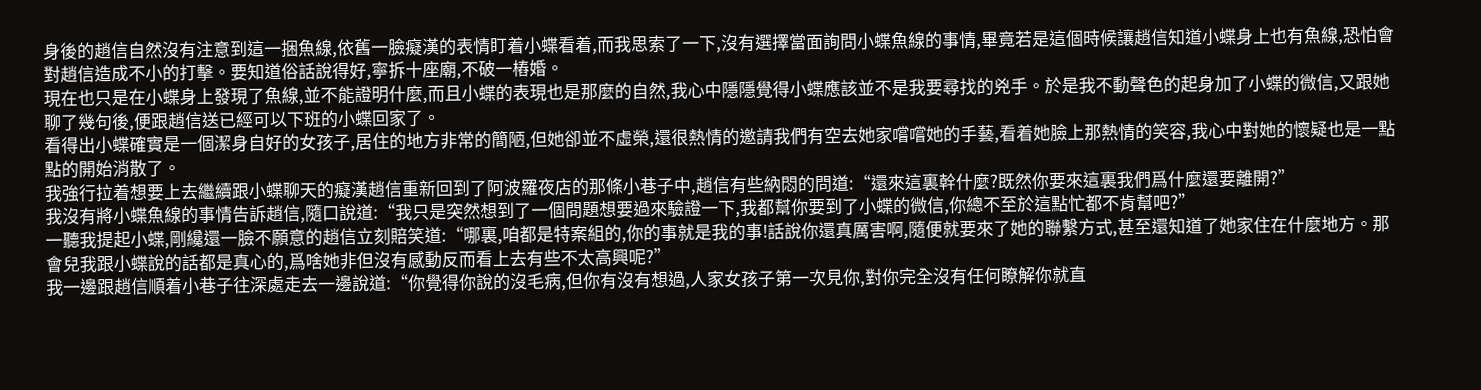身後的趙信自然沒有注意到這一捆魚線,依舊一臉癡漢的表情盯着小蝶看着,而我思索了一下,沒有選擇當面詢問小蝶魚線的事情,畢竟若是這個時候讓趙信知道小蝶身上也有魚線,恐怕會對趙信造成不小的打擊。要知道俗話說得好,寧拆十座廟,不破一樁婚。
現在也只是在小蝶身上發現了魚線,並不能證明什麼,而且小蝶的表現也是那麼的自然,我心中隱隱覺得小蝶應該並不是我要尋找的兇手。於是我不動聲色的起身加了小蝶的微信,又跟她聊了幾句後,便跟趙信送已經可以下班的小蝶回家了。
看得出小蝶確實是一個潔身自好的女孩子,居住的地方非常的簡陋,但她卻並不虛榮,還很熱情的邀請我們有空去她家嚐嚐她的手藝,看着她臉上那熱情的笑容,我心中對她的懷疑也是一點點的開始消散了。
我強行拉着想要上去繼續跟小蝶聊天的癡漢趙信重新回到了阿波羅夜店的那條小巷子中,趙信有些納悶的問道:“還來這裏幹什麼?既然你要來這裏我們爲什麼還要離開?”
我沒有將小蝶魚線的事情告訴趙信,隨口說道:“我只是突然想到了一個問題想要過來驗證一下,我都幫你要到了小蝶的微信,你總不至於這點忙都不肯幫吧?”
一聽我提起小蝶,剛纔還一臉不願意的趙信立刻賠笑道:“哪裏,咱都是特案組的,你的事就是我的事!話說你還真厲害啊,隨便就要來了她的聯繫方式,甚至還知道了她家住在什麼地方。那會兒我跟小蝶說的話都是真心的,爲啥她非但沒有感動反而看上去有些不太高興呢?”
我一邊跟趙信順着小巷子往深處走去一邊說道:“你覺得你說的沒毛病,但你有沒有想過,人家女孩子第一次見你,對你完全沒有任何瞭解你就直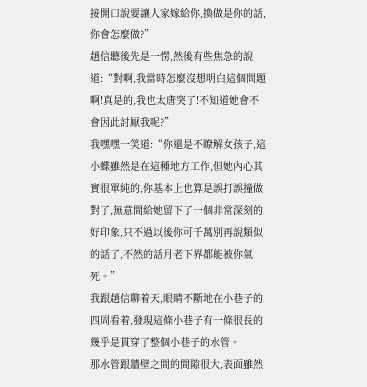接開口說要讓人家嫁給你,換做是你的話,你會怎麼做?”
趙信聽後先是一愣,然後有些焦急的說道:“對啊,我當時怎麼沒想明白這個問題啊!真是的,我也太唐突了!不知道她會不會因此討厭我呢?”
我嘿嘿一笑道:“你還是不瞭解女孩子,這小蝶雖然是在這種地方工作,但她內心其實很單純的,你基本上也算是誤打誤撞做對了,無意間給她留下了一個非常深刻的好印象,只不過以後你可千萬別再說類似的話了,不然的話月老下界都能被你氣死。”
我跟趙信聊着天,眼睛不斷地在小巷子的四周看着,發現這條小巷子有一條很長的幾乎是貫穿了整個小巷子的水管。
那水管跟牆壁之間的間隙很大,表面雖然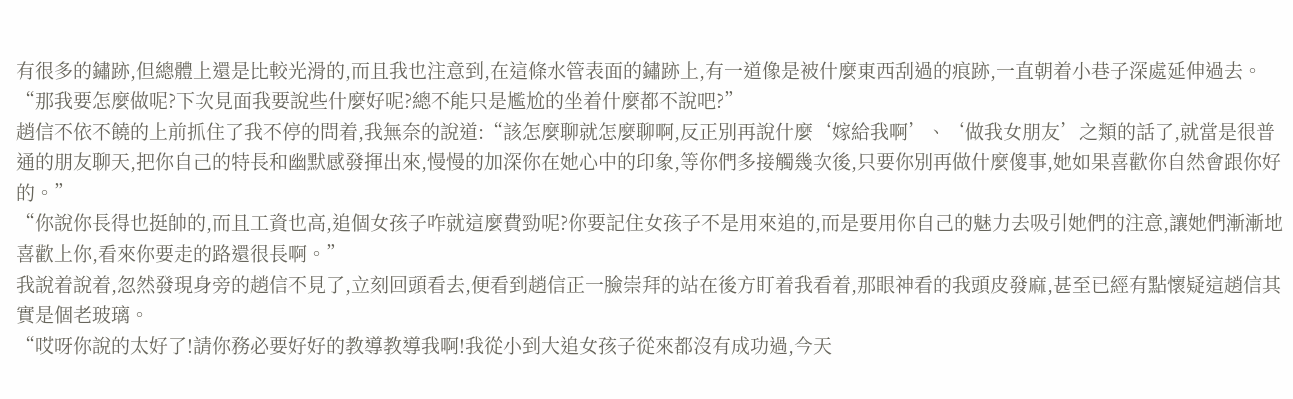有很多的鏽跡,但總體上還是比較光滑的,而且我也注意到,在這條水管表面的鏽跡上,有一道像是被什麼東西刮過的痕跡,一直朝着小巷子深處延伸過去。
“那我要怎麼做呢?下次見面我要說些什麼好呢?總不能只是尷尬的坐着什麼都不說吧?”
趙信不依不饒的上前抓住了我不停的問着,我無奈的說道:“該怎麼聊就怎麼聊啊,反正別再說什麼‘嫁給我啊’、‘做我女朋友’之類的話了,就當是很普通的朋友聊天,把你自己的特長和幽默感發揮出來,慢慢的加深你在她心中的印象,等你們多接觸幾次後,只要你別再做什麼傻事,她如果喜歡你自然會跟你好的。”
“你說你長得也挺帥的,而且工資也高,追個女孩子咋就這麼費勁呢?你要記住女孩子不是用來追的,而是要用你自己的魅力去吸引她們的注意,讓她們漸漸地喜歡上你,看來你要走的路還很長啊。”
我說着說着,忽然發現身旁的趙信不見了,立刻回頭看去,便看到趙信正一臉崇拜的站在後方盯着我看着,那眼神看的我頭皮發麻,甚至已經有點懷疑這趙信其實是個老玻璃。
“哎呀你說的太好了!請你務必要好好的教導教導我啊!我從小到大追女孩子從來都沒有成功過,今天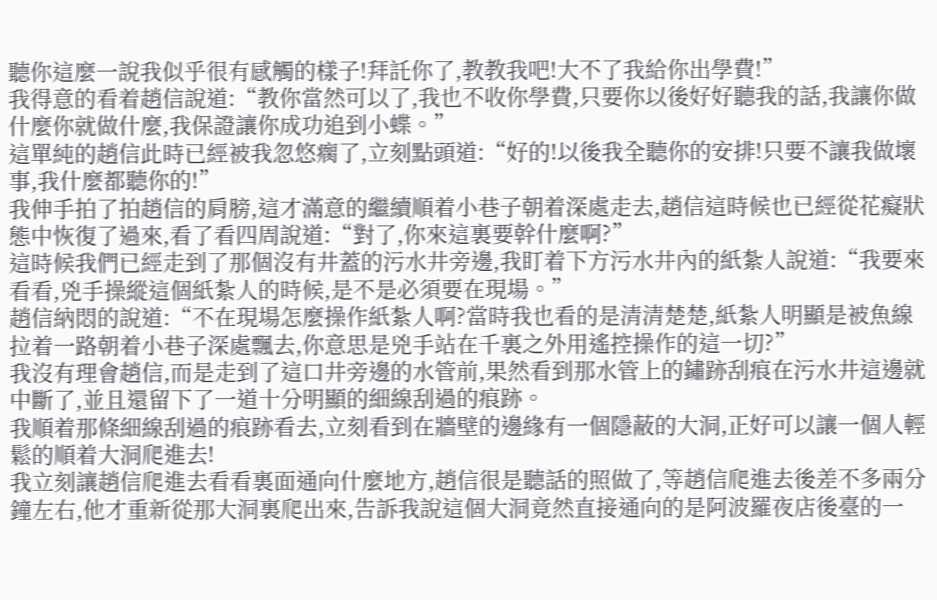聽你這麼一說我似乎很有感觸的樣子!拜託你了,教教我吧!大不了我給你出學費!”
我得意的看着趙信說道:“教你當然可以了,我也不收你學費,只要你以後好好聽我的話,我讓你做什麼你就做什麼,我保證讓你成功追到小蝶。”
這單純的趙信此時已經被我忽悠瘸了,立刻點頭道:“好的!以後我全聽你的安排!只要不讓我做壞事,我什麼都聽你的!”
我伸手拍了拍趙信的肩膀,這才滿意的繼續順着小巷子朝着深處走去,趙信這時候也已經從花癡狀態中恢復了過來,看了看四周說道:“對了,你來這裏要幹什麼啊?”
這時候我們已經走到了那個沒有井蓋的污水井旁邊,我盯着下方污水井內的紙紮人說道:“我要來看看,兇手操縱這個紙紮人的時候,是不是必須要在現場。”
趙信納悶的說道:“不在現場怎麼操作紙紮人啊?當時我也看的是清清楚楚,紙紮人明顯是被魚線拉着一路朝着小巷子深處飄去,你意思是兇手站在千裏之外用遙控操作的這一切?”
我沒有理會趙信,而是走到了這口井旁邊的水管前,果然看到那水管上的鏽跡刮痕在污水井這邊就中斷了,並且還留下了一道十分明顯的細線刮過的痕跡。
我順着那條細線刮過的痕跡看去,立刻看到在牆壁的邊緣有一個隱蔽的大洞,正好可以讓一個人輕鬆的順着大洞爬進去!
我立刻讓趙信爬進去看看裏面通向什麼地方,趙信很是聽話的照做了,等趙信爬進去後差不多兩分鐘左右,他才重新從那大洞裏爬出來,告訴我說這個大洞竟然直接通向的是阿波羅夜店後臺的一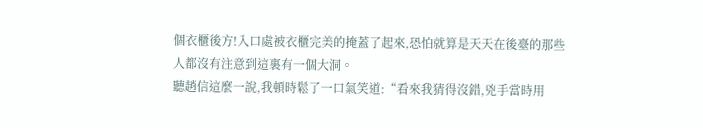個衣櫃後方!入口處被衣櫃完美的掩蓋了起來,恐怕就算是天天在後臺的那些人都沒有注意到這裏有一個大洞。
聽趙信這麼一說,我頓時鬆了一口氣笑道:“看來我猜得沒錯,兇手當時用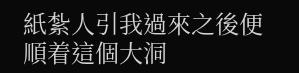紙紮人引我過來之後便順着這個大洞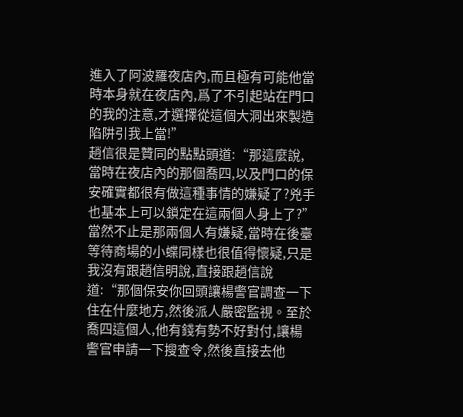進入了阿波羅夜店內,而且極有可能他當時本身就在夜店內,爲了不引起站在門口的我的注意,才選擇從這個大洞出來製造陷阱引我上當!”
趙信很是贊同的點點頭道:“那這麼說,當時在夜店內的那個喬四,以及門口的保安確實都很有做這種事情的嫌疑了?兇手也基本上可以鎖定在這兩個人身上了?”
當然不止是那兩個人有嫌疑,當時在後臺等待商場的小蝶同樣也很值得懷疑,只是我沒有跟趙信明說,直接跟趙信說道:“那個保安你回頭讓楊警官調查一下住在什麼地方,然後派人嚴密監視。至於喬四這個人,他有錢有勢不好對付,讓楊警官申請一下搜查令,然後直接去他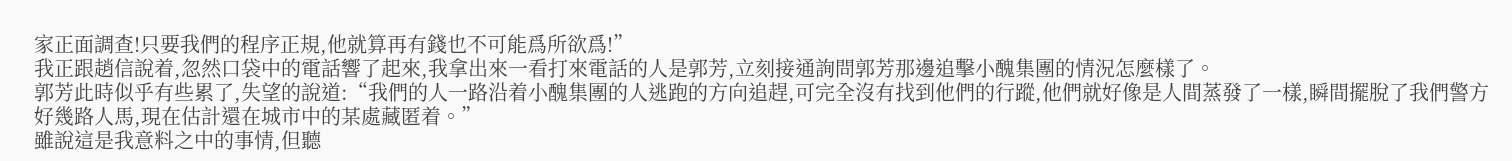家正面調查!只要我們的程序正規,他就算再有錢也不可能爲所欲爲!”
我正跟趙信說着,忽然口袋中的電話響了起來,我拿出來一看打來電話的人是郭芳,立刻接通詢問郭芳那邊追擊小醜集團的情況怎麼樣了。
郭芳此時似乎有些累了,失望的說道:“我們的人一路沿着小醜集團的人逃跑的方向追趕,可完全沒有找到他們的行蹤,他們就好像是人間蒸發了一樣,瞬間擺脫了我們警方好幾路人馬,現在估計還在城市中的某處藏匿着。”
雖說這是我意料之中的事情,但聽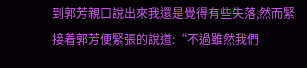到郭芳親口說出來我還是覺得有些失落,然而緊接着郭芳便緊張的說道:“不過雖然我們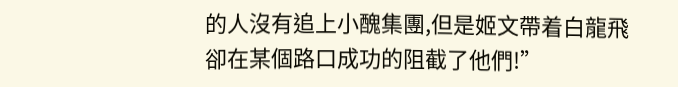的人沒有追上小醜集團,但是姬文帶着白龍飛卻在某個路口成功的阻截了他們!”